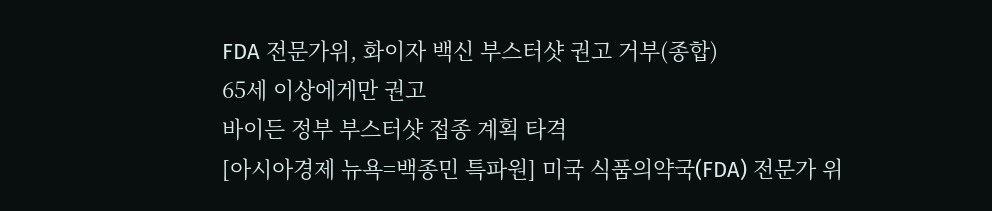FDA 전문가위, 화이자 백신 부스터샷 권고 거부(종합)
65세 이상에게만 권고
바이든 정부 부스터샷 접종 계획 타격
[아시아경제 뉴욕=백종민 특파원] 미국 식품의약국(FDA) 전문가 위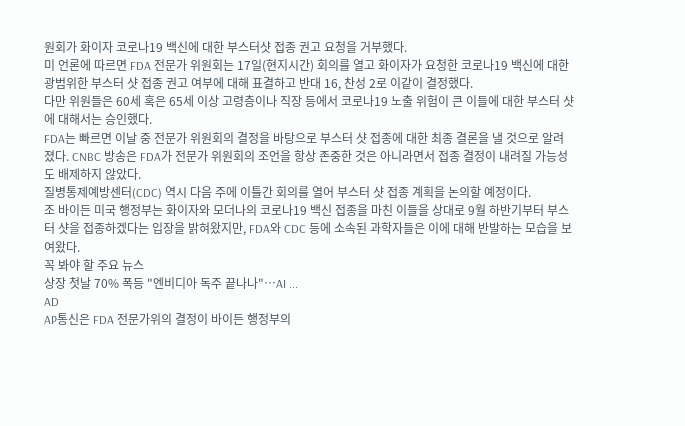원회가 화이자 코로나19 백신에 대한 부스터샷 접종 권고 요청을 거부했다.
미 언론에 따르면 FDA 전문가 위원회는 17일(현지시간) 회의를 열고 화이자가 요청한 코로나19 백신에 대한 광범위한 부스터 샷 접종 권고 여부에 대해 표결하고 반대 16, 찬성 2로 이같이 결정했다.
다만 위원들은 60세 혹은 65세 이상 고령층이나 직장 등에서 코로나19 노출 위험이 큰 이들에 대한 부스터 샷에 대해서는 승인했다.
FDA는 빠르면 이날 중 전문가 위원회의 결정을 바탕으로 부스터 샷 접종에 대한 최종 결론을 낼 것으로 알려졌다. CNBC 방송은 FDA가 전문가 위원회의 조언을 항상 존중한 것은 아니라면서 접종 결정이 내려질 가능성도 배제하지 않았다.
질병통제예방센터(CDC) 역시 다음 주에 이틀간 회의를 열어 부스터 샷 접종 계획을 논의할 예정이다.
조 바이든 미국 행정부는 화이자와 모더나의 코로나19 백신 접종을 마친 이들을 상대로 9월 하반기부터 부스터 샷을 접종하겠다는 입장을 밝혀왔지만, FDA와 CDC 등에 소속된 과학자들은 이에 대해 반발하는 모습을 보여왔다.
꼭 봐야 할 주요 뉴스
상장 첫날 70% 폭등 "엔비디아 독주 끝나나"…AI ...
AD
AP통신은 FDA 전문가위의 결정이 바이든 행정부의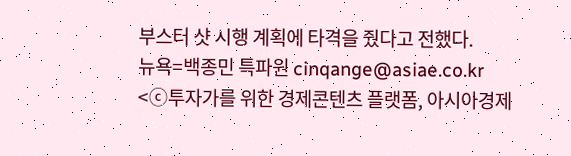부스터 샷 시행 계획에 타격을 줬다고 전했다.
뉴욕=백종민 특파원 cinqange@asiae.co.kr
<ⓒ투자가를 위한 경제콘텐츠 플랫폼, 아시아경제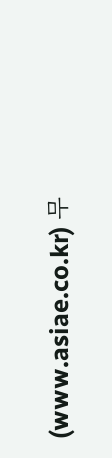(www.asiae.co.kr) 무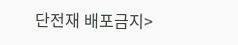단전재 배포금지>